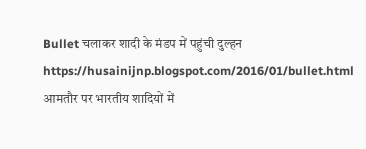Bullet चलाकर शादी के मंडप में पहुंची दुल्हन
https://husainijnp.blogspot.com/2016/01/bullet.html
आमतौर पर भारतीय शादियों में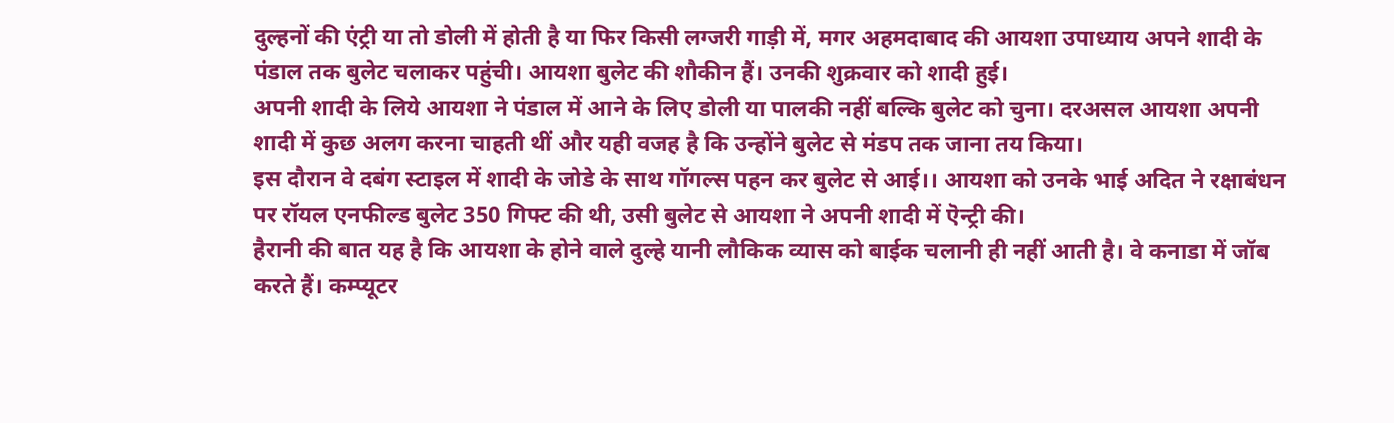दुल्हनों की एंट्री या तो डोली में होती है या फिर किसी लग्जरी गाड़ी में, मगर अहमदाबाद की आयशा उपाध्याय अपने शादी के पंडाल तक बुलेट चलाकर पहुंची। आयशा बुलेट की शौकीन हैं। उनकी शुक्रवार को शादी हुई।
अपनी शादी के लिये आयशा ने पंडाल में आने के लिए डोली या पालकी नहीं बल्कि बुलेट को चुना। दरअसल आयशा अपनी शादी में कुछ अलग करना चाहती थीं और यही वजह है कि उन्होंने बुलेट से मंडप तक जाना तय किया।
इस दौरान वे दबंग स्टाइल में शादी के जोडे के साथ गॉगल्स पहन कर बुलेट से आई।। आयशा को उनके भाई अदित ने रक्षाबंधन पर रॉयल एनफील्ड बुलेट 350 गिफ्ट की थी, उसी बुलेट से आयशा ने अपनी शादी में ऎन्ट्री की।
हैरानी की बात यह है कि आयशा के होने वाले दुल्हे यानी लौकिक व्यास को बाईक चलानी ही नहीं आती है। वे कनाडा में जॉब करते हैं। कम्प्यूटर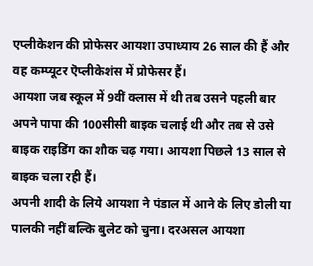एप्लीकेशन की प्रोफेसर आयशा उपाध्याय 26 साल की हैं और वह कम्प्यूटर ऎप्लीकेशंस में प्रोफेसर हैं।
आयशा जब स्कूल में 9वीं क्लास में थी तब उसने पहली बार अपने पापा की 100सीसी बाइक चलाई थी और तब से उसे बाइक राइडिंग का शौक चढ़ गया। आयशा पिछले 13 साल से बाइक चला रही हैं।
अपनी शादी के लिये आयशा ने पंडाल में आने के लिए डोली या पालकी नहीं बल्कि बुलेट को चुना। दरअसल आयशा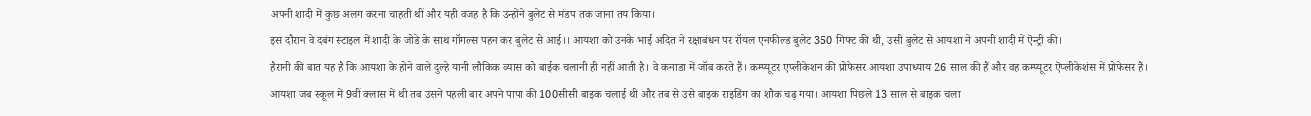अपनी शादी में कुछ अलग करना चाहती थीं और यही वजह है कि उन्होंने बुलेट से मंडप तक जाना तय किया।
इस दौरान वे दबंग स्टाइल में शादी के जोडे के साथ गॉगल्स पहन कर बुलेट से आई।। आयशा को उनके भाई अदित ने रक्षाबंधन पर रॉयल एनफील्ड बुलेट 350 गिफ्ट की थी, उसी बुलेट से आयशा ने अपनी शादी में ऎन्ट्री की।
हैरानी की बात यह है कि आयशा के होने वाले दुल्हे यानी लौकिक व्यास को बाईक चलानी ही नहीं आती है। वे कनाडा में जॉब करते हैं। कम्प्यूटर एप्लीकेशन की प्रोफेसर आयशा उपाध्याय 26 साल की हैं और वह कम्प्यूटर ऎप्लीकेशंस में प्रोफेसर हैं।
आयशा जब स्कूल में 9वीं क्लास में थी तब उसने पहली बार अपने पापा की 100सीसी बाइक चलाई थी और तब से उसे बाइक राइडिंग का शौक चढ़ गया। आयशा पिछले 13 साल से बाइक चला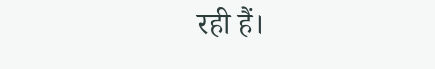रही हैं।